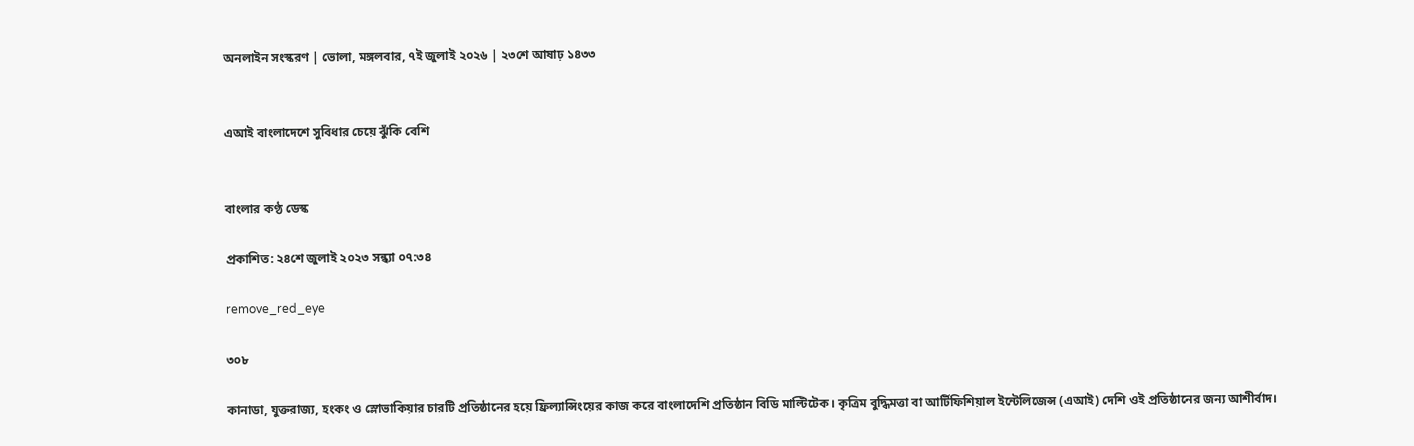অনলাইন সংস্করণ | ভোলা, মঙ্গলবার, ৭ই জুলাই ২০২৬ | ২৩শে আষাঢ় ১৪৩৩


এআই বাংলাদেশে সুবিধার চেয়ে ঝুঁকি বেশি


বাংলার কণ্ঠ ডেস্ক

প্রকাশিত: ২৪শে জুলাই ২০২৩ সন্ধ্যা ০৭:৩৪

remove_red_eye

৩০৮

কানাডা, যুক্তরাজ্য, হংকং ও স্লোভাকিয়ার চারটি প্রতিষ্ঠানের হয়ে ফ্রিল্যান্সিংয়ের কাজ করে বাংলাদেশি প্রতিষ্ঠান বিডি মাল্টিটেক। কৃত্রিম বুদ্ধিমত্তা বা আর্টিফিশিয়াল ইন্টেলিজেন্স (এআই) দেশি ওই প্রতিষ্ঠানের জন্য আশীর্বাদ।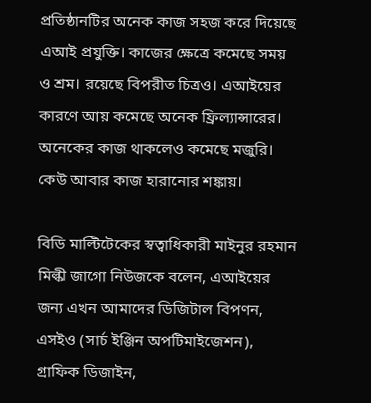প্রতিষ্ঠানটির অনেক কাজ সহজ করে দিয়েছে এআই প্রযুক্তি। কাজের ক্ষেত্রে কমেছে সময় ও শ্রম। রয়েছে বিপরীত চিত্রও। এআইয়ের কারণে আয় কমেছে অনেক ফ্রিল্যান্সারের। অনেকের কাজ থাকলেও কমেছে মজুরি। কেউ আবার কাজ হারানোর শঙ্কায়।

বিডি মাল্টিটেকের স্বত্বাধিকারী মাইনুর রহমান মিল্কী জাগো নিউজকে বলেন, এআইয়ের জন্য এখন আমাদের ডিজিটাল বিপণন, এসইও (সার্চ ইঞ্জিন অপটিমাইজেশন), গ্রাফিক ডিজাইন,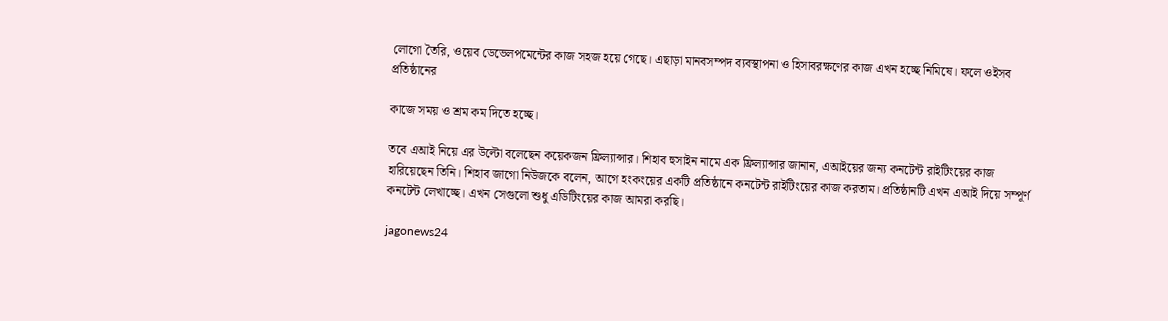লোগো তৈরি, ওয়েব ডেভেলপমেন্টের কাজ সহজ হয়ে গেছে। এছাড়া মানবসম্পদ ব্যবস্থাপনা ও হিসাবরক্ষণের কাজ এখন হচ্ছে নিমিষে। ফলে ওইসব প্রতিষ্ঠানের

কাজে সময় ও শ্রম কম দিতে হচ্ছে।

তবে এআই নিয়ে এর উল্টো বলেছেন কয়েকজন ফ্রিল্যান্সার। শিহাব হুসাইন নামে এক ফ্রিল্যান্সার জানান, এআইয়ের জন্য কনটেন্ট রাইটিংয়ের কাজ হারিয়েছেন তিনি। শিহাব জাগো নিউজকে বলেন, আগে হংকংয়ের একটি প্রতিষ্ঠানে কনটেন্ট রাইটিংয়ের কাজ করতাম। প্রতিষ্ঠানটি এখন এআই দিয়ে সম্পূর্ণ কনটেন্ট লেখাচ্ছে। এখন সেগুলো শুধু এডিটিংয়ের কাজ আমরা করছি।

jagonews24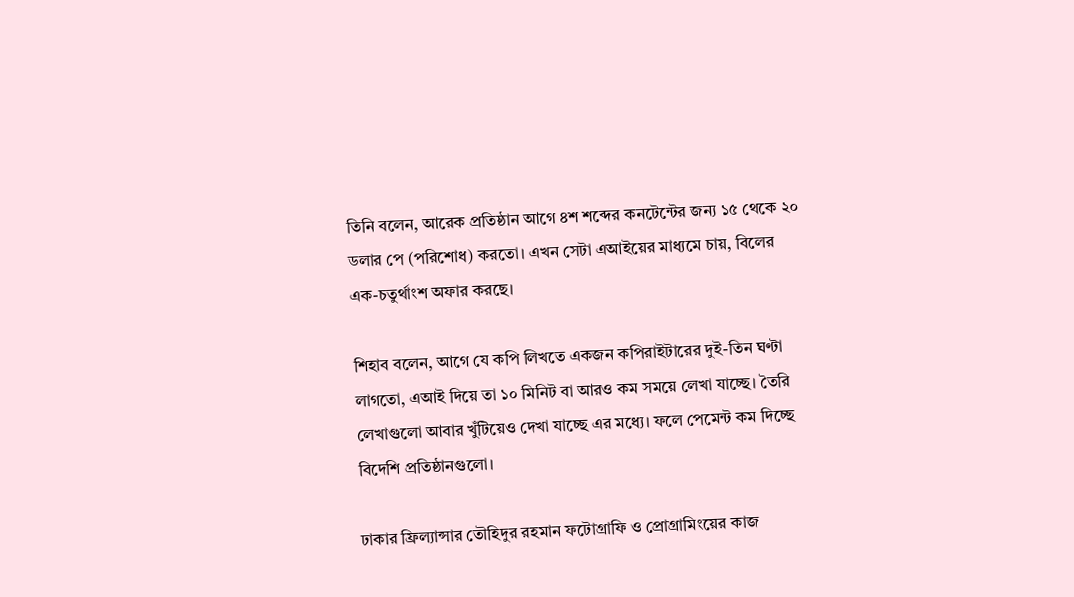তিনি বলেন, আরেক প্রতিষ্ঠান আগে ৪শ শব্দের কনটেন্টের জন্য ১৫ থেকে ২০ ডলার পে (পরিশোধ) করতো। এখন সেটা এআইয়ের মাধ্যমে চায়, বিলের এক-চতুর্থাংশ অফার করছে।

শিহাব বলেন, আগে যে কপি লিখতে একজন কপিরাইটারের দুই-তিন ঘণ্টা লাগতো, এআই দিয়ে তা ১০ মিনিট বা আরও কম সময়ে লেখা যাচ্ছে। তৈরি লেখাগুলো আবার খুঁটিয়েও দেখা যাচ্ছে এর মধ্যে। ফলে পেমেন্ট কম দিচ্ছে বিদেশি প্রতিষ্ঠানগুলো।

ঢাকার ফ্রিল্যান্সার তৌহিদুর রহমান ফটোগ্রাফি ও প্রোগ্রামিংয়ের কাজ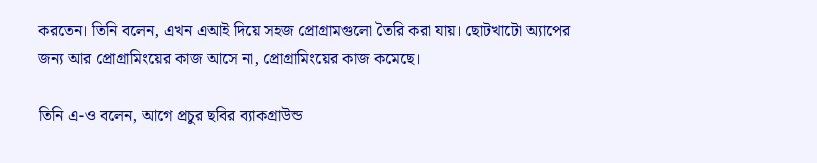করতেন। তিনি বলেন, এখন এআই দিয়ে সহজ প্রোগ্রামগুলো তৈরি করা যায়। ছোটখাটো অ্যাপের জন্য আর প্রোগ্রামিংয়ের কাজ আসে না, প্রোগ্রামিংয়ের কাজ কমেছে।

তিনি এ-ও বলেন, আগে প্রচুর ছবির ব্যাকগ্রাউন্ড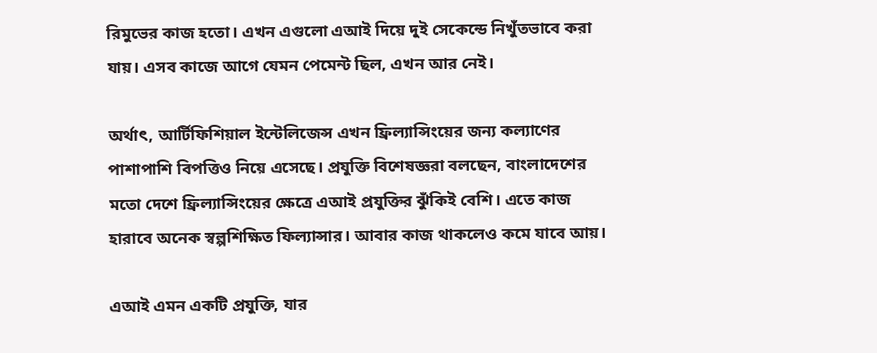রিমুভের কাজ হতো। এখন এগুলো এআই দিয়ে দুই সেকেন্ডে নিখুঁতভাবে করা যায়। এসব কাজে আগে যেমন পেমেন্ট ছিল, এখন আর নেই।

অর্থাৎ, আর্টিফিশিয়াল ইন্টেলিজেন্স এখন ফ্রিল্যান্সিংয়ের জন্য কল্যাণের পাশাপাশি বিপত্তিও নিয়ে এসেছে। প্রযুক্তি বিশেষজ্ঞরা বলছেন, বাংলাদেশের মতো দেশে ফ্রিল্যান্সিংয়ের ক্ষেত্রে এআই প্রযুক্তির ঝুঁকিই বেশি। এতে কাজ হারাবে অনেক স্বল্পশিক্ষিত ফিল্যান্সার। আবার কাজ থাকলেও কমে যাবে আয়।

এআই এমন একটি প্রযুক্তি, যার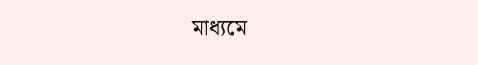মাধ্যমে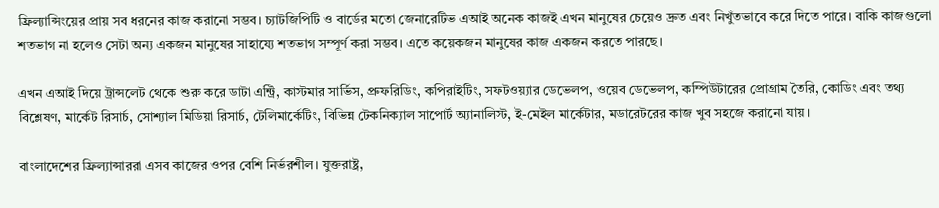ফ্রিল্যান্সিংয়ের প্রায় সব ধরনের কাজ করানো সম্ভব। চ্যাটজিপিটি ও বার্ডের মতো জেনারেটিভ এআই অনেক কাজই এখন মানুষের চেয়েও দ্রুত এবং নিখুঁতভাবে করে দিতে পারে। বাকি কাজগুলো শতভাগ না হলেও সেটা অন্য একজন মানুষের সাহায্যে শতভাগ সম্পূর্ণ করা সম্ভব। এতে কয়েকজন মানুষের কাজ একজন করতে পারছে।

এখন এআই দিয়ে ট্রান্সলেট থেকে শুরু করে ডাটা এন্ট্রি, কাস্টমার সার্ভিস, প্রুফরিডিং, কপিরাইটিং, সফটওয়্যার ডেভেলপ, ওয়েব ডেভেলপ, কম্পিউটারের প্রোগ্রাম তৈরি, কোডিং এবং তথ্য বিশ্লেষণ, মার্কেট রিসার্চ, সোশ্যাল মিডিয়া রিসার্চ, টেলিমার্কেটিং, বিভিন্ন টেকনিক্যাল সাপোর্ট অ্যানালিস্ট, ই-মেইল মার্কেটার, মডারেটরের কাজ খুব সহজে করানো যায়।

বাংলাদেশের ফ্রিল্যান্সাররা এসব কাজের ওপর বেশি নির্ভরশীল। যুক্তরাষ্ট্র,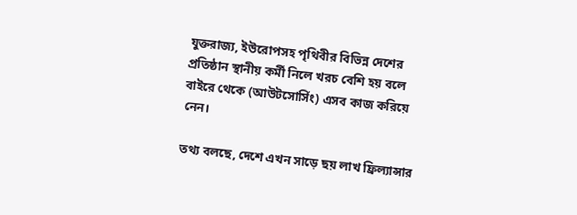যুক্তরাজ্য, ইউরোপসহ পৃথিবীর বিভিন্ন দেশের প্রতিষ্ঠান স্থানীয় কর্মী নিলে খরচ বেশি হয় বলে বাইরে থেকে (আউটসোর্সিং) এসব কাজ করিয়ে নেন।

তথ্য বলছে, দেশে এখন সাড়ে ছয় লাখ ফ্রিল্যান্সার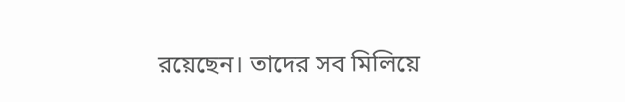রয়েছেন। তাদের সব মিলিয়ে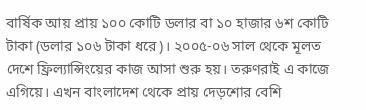বার্ষিক আয় প্রায় ১০০ কোটি ডলার বা ১০ হাজার ৬শ কোটি টাকা (ডলার ১০৬ টাকা ধরে)। ২০০৫-০৬ সাল থেকে মূলত দেশে ফ্রিল্যান্সিংয়ের কাজ আসা শুরু হয়। তরুণরাই এ কাজে এগিয়ে। এখন বাংলাদেশ থেকে প্রায় দেড়শোর বেশি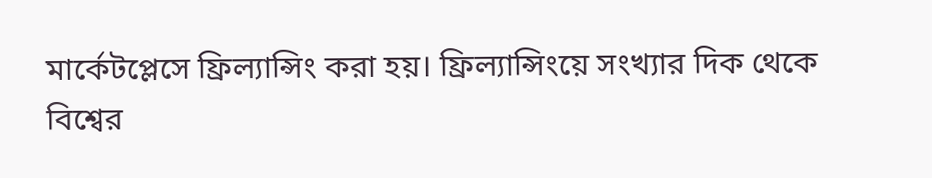মার্কেটপ্লেসে ফ্রিল্যান্সিং করা হয়। ফ্রিল্যান্সিংয়ে সংখ্যার দিক থেকে বিশ্বের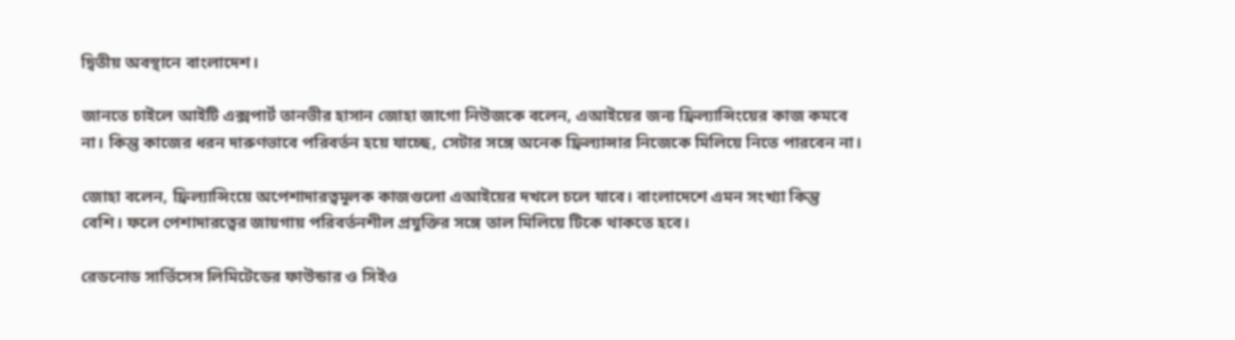দ্বিতীয় অবস্থানে বাংলাদেশ।

জানতে চাইলে আইটি এক্সপার্ট তানভীর হাসান জোহা জাগো নিউজকে বলেন, এআইয়ের জন্য ফ্রিল্যান্সিংয়ের কাজ কমবে না। কিন্তু কাজের ধরন দারুণভাবে পরিবর্তন হয়ে যাচ্ছে, সেটার সঙ্গে অনেক ফ্রিল্যান্সার নিজেকে মিলিয়ে নিতে পারবেন না।

জোহা বলেন, ফ্রিল্যান্সিংয়ে অপেশাদারত্বমূলক কাজগুলো এআইয়ের দখলে চলে যাবে। বাংলাদেশে এমন সংখ্যা কিন্তু বেশি। ফলে পেশাদারত্বের জায়গায় পরিবর্তনশীল প্রযুক্তির সঙ্গে তাল মিলিয়ে টিকে থাকতে হবে।

রেডনোড সার্ভিসেস লিমিটেডের ফাউন্ডার ও সিইও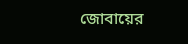জোবায়ের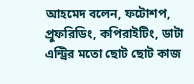আহমেদ বলেন, ফটোশপ, প্রুফরিডিং, কপিরাইটিং, ডাটা এন্ট্রির মতো ছোট ছোট কাজ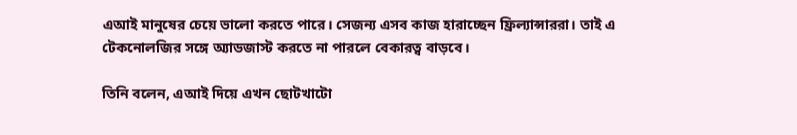এআই মানুষের চেয়ে ভালো করতে পারে। সেজন্য এসব কাজ হারাচ্ছেন ফ্রিল্যান্সাররা। তাই এ টেকনোলজির সঙ্গে অ্যাডজাস্ট করতে না পারলে বেকারত্ব বাড়বে।

তিনি বলেন, এআই দিয়ে এখন ছোটখাটো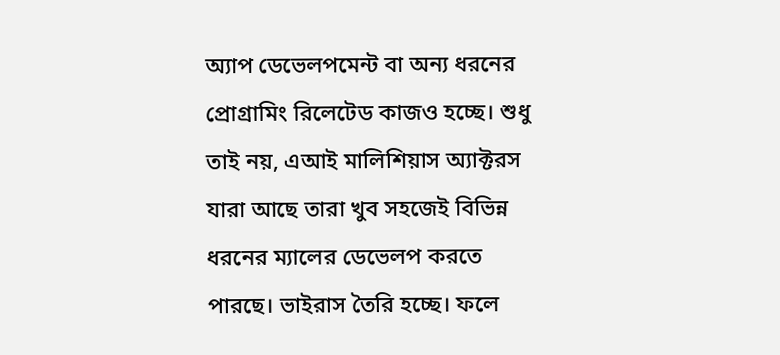অ্যাপ ডেভেলপমেন্ট বা অন্য ধরনের প্রোগ্রামিং রিলেটেড কাজও হচ্ছে। শুধু তাই নয়, এআই মালিশিয়াস অ্যাক্টরস যারা আছে তারা খুব সহজেই বিভিন্ন ধরনের ম্যালের ডেভেলপ করতে পারছে। ভাইরাস তৈরি হচ্ছে। ফলে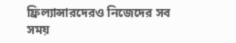ফ্রিল্যান্সারদেরও নিজেদের সব সময়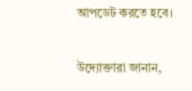আপডেট করতে হবে।

উদ্যোক্তারা জানান,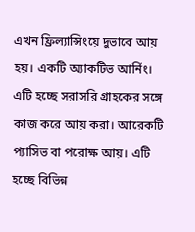এখন ফ্রিল্যান্সিংয়ে দুভাবে আয় হয়। একটি অ্যাকটিভ আর্নিং। এটি হচ্ছে সরাসরি গ্রাহকের সঙ্গে কাজ করে আয় করা। আরেকটি প্যাসিভ বা পরোক্ষ আয়। এটি হচ্ছে বিভিন্ন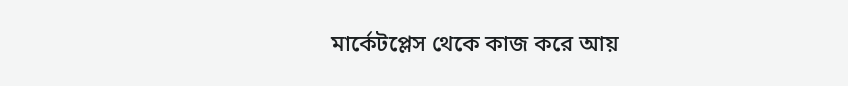মার্কেটপ্লেস থেকে কাজ করে আয়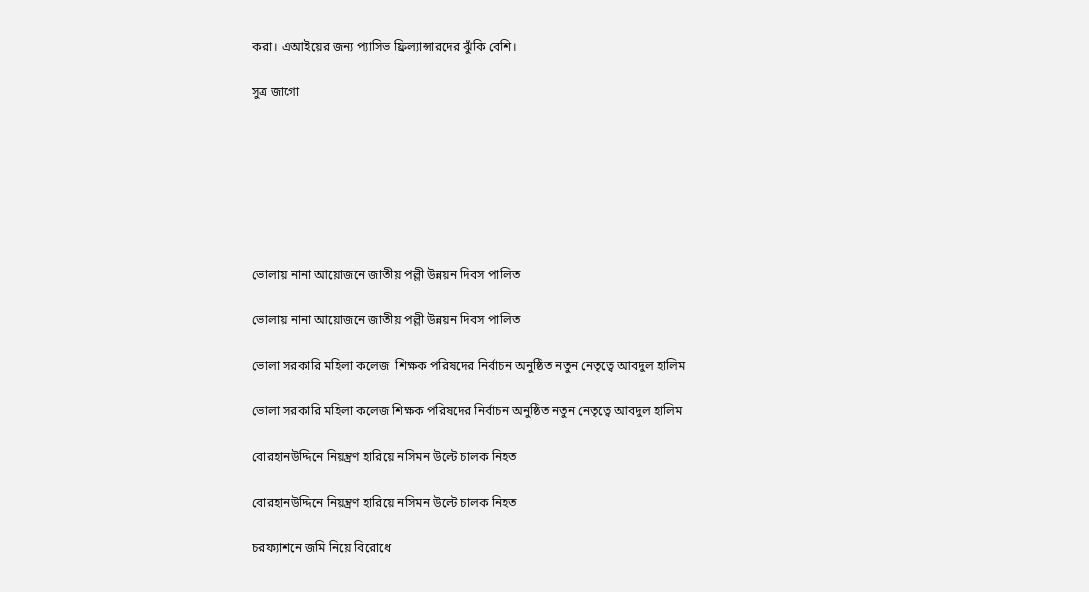করা। এআইয়ের জন্য প্যাসিভ ফ্রিল্যান্সারদের ঝুঁকি বেশি।

সুত্র জাগো







ভোলায় নানা আয়োজনে জাতীয় পল্লী উন্নয়ন দিবস পালিত

ভোলায় নানা আয়োজনে জাতীয় পল্লী উন্নয়ন দিবস পালিত

ভোলা সরকারি মহিলা কলেজ  শিক্ষক পরিষদের নির্বাচন অনুষ্ঠিত নতুন নেতৃত্বে আবদুল হালিম

ভোলা সরকারি মহিলা কলেজ শিক্ষক পরিষদের নির্বাচন অনুষ্ঠিত নতুন নেতৃত্বে আবদুল হালিম

বোরহানউদ্দিনে নিয়ন্ত্রণ হারিয়ে নসিমন উল্টে চালক নিহত

বোরহানউদ্দিনে নিয়ন্ত্রণ হারিয়ে নসিমন উল্টে চালক নিহত

চরফ্যাশনে জমি নিয়ে বিরোধে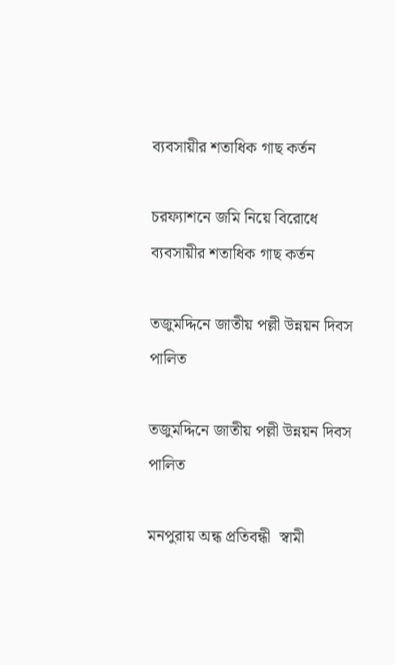ব্যবসায়ীর শতাধিক গাছ কর্তন

চরফ্যাশনে জমি নিয়ে বিরোধে ব্যবসায়ীর শতাধিক গাছ কর্তন

তজুমদ্দিনে জাতীয় পল্লী উন্নয়ন দিবস পালিত

তজুমদ্দিনে জাতীয় পল্লী উন্নয়ন দিবস পালিত

মনপুরায় অন্ধ প্রতিবন্ধী  স্বামী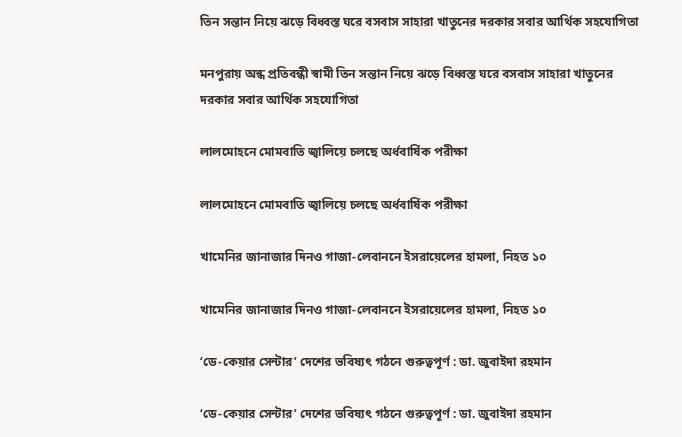তিন সন্তান নিয়ে ঝড়ে বিধ্বস্ত ঘরে বসবাস সাহারা খাতুনের দরকার সবার আর্থিক সহযোগিতা

মনপুরায় অন্ধ প্রতিবন্ধী স্বামী তিন সন্তান নিয়ে ঝড়ে বিধ্বস্ত ঘরে বসবাস সাহারা খাতুনের দরকার সবার আর্থিক সহযোগিতা

লালমোহনে মোমবাতি জ্বালিয়ে চলছে অর্ধবার্ষিক পরীক্ষা

লালমোহনে মোমবাতি জ্বালিয়ে চলছে অর্ধবার্ষিক পরীক্ষা

খামেনির জানাজার দিনও গাজা-লেবাননে ইসরায়েলের হামলা, নিহত ১০

খামেনির জানাজার দিনও গাজা-লেবাননে ইসরায়েলের হামলা, নিহত ১০

‘ডে-কেয়ার সেন্টার’ দেশের ভবিষ্যৎ গঠনে গুরুত্বপূর্ণ : ডা. জুবাইদা রহমান

‘ডে-কেয়ার সেন্টার’ দেশের ভবিষ্যৎ গঠনে গুরুত্বপূর্ণ : ডা. জুবাইদা রহমান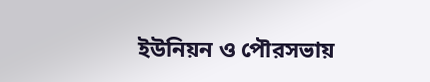ইউনিয়ন ও পৌরসভায়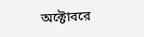অক্টোবরে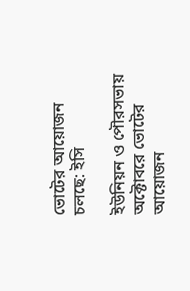ভোটের আয়োজন চলছে: ইসি

ইউনিয়ন ও পৌরসভায় অক্টোবরে ভোটের আয়োজন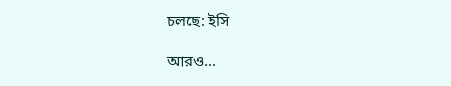চলছে: ইসি

আরও...